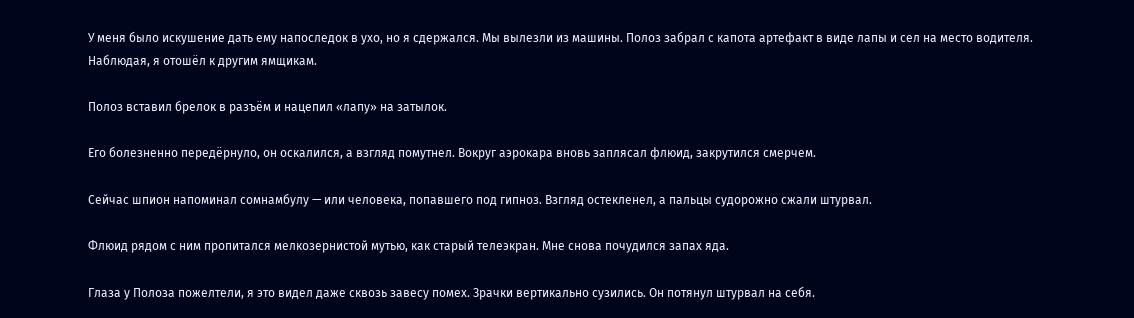У меня было искушение дать ему напоследок в ухо, но я сдержался. Мы вылезли из машины. Полоз забрал с капота артефакт в виде лапы и сел на место водителя. Наблюдая, я отошёл к другим ямщикам.

Полоз вставил брелок в разъём и нацепил «лапу» на затылок.

Его болезненно передёрнуло, он оскалился, а взгляд помутнел. Вокруг аэрокара вновь заплясал флюид, закрутился смерчем.

Сейчас шпион напоминал сомнамбулу — или человека, попавшего под гипноз. Взгляд остекленел, а пальцы судорожно сжали штурвал.

Флюид рядом с ним пропитался мелкозернистой мутью, как старый телеэкран. Мне снова почудился запах яда.

Глаза у Полоза пожелтели, я это видел даже сквозь завесу помех. Зрачки вертикально сузились. Он потянул штурвал на себя.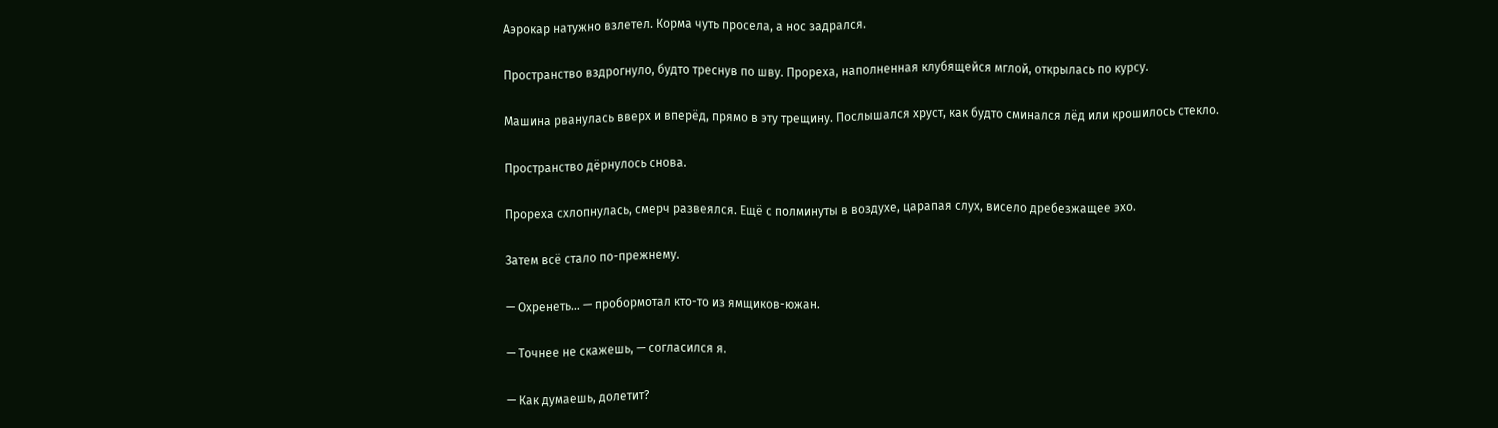Аэрокар натужно взлетел. Корма чуть просела, а нос задрался.

Пространство вздрогнуло, будто треснув по шву. Прореха, наполненная клубящейся мглой, открылась по курсу.

Машина рванулась вверх и вперёд, прямо в эту трещину. Послышался хруст, как будто сминался лёд или крошилось стекло.

Пространство дёрнулось снова.

Прореха схлопнулась, смерч развеялся. Ещё с полминуты в воздухе, царапая слух, висело дребезжащее эхо.

Затем всё стало по-прежнему.

— Охренеть… — пробормотал кто-то из ямщиков-южан.

— Точнее не скажешь, — согласился я.

— Как думаешь, долетит?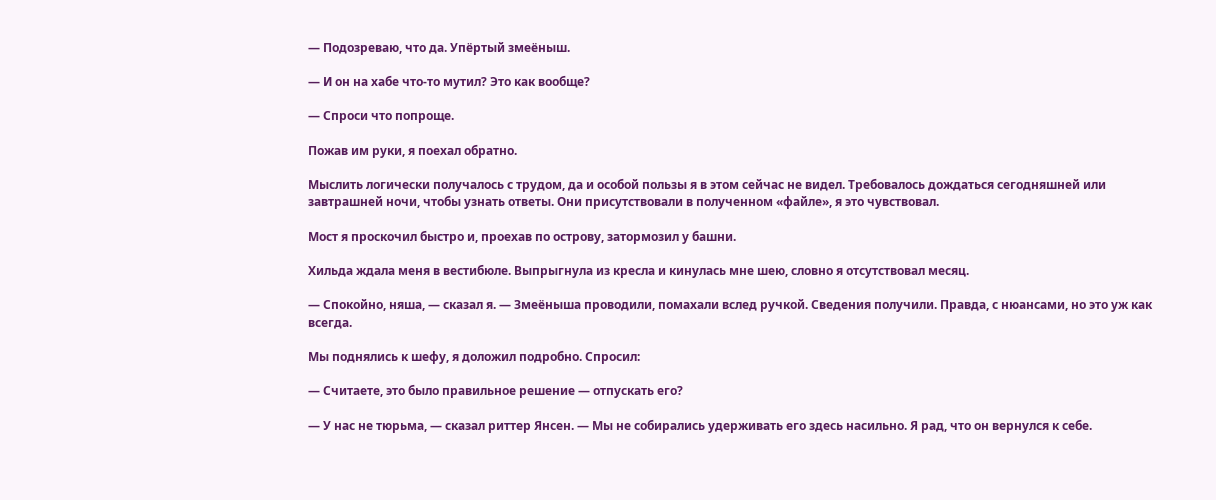— Подозреваю, что да. Упёртый змеёныш.

— И он на хабе что-то мутил? Это как вообще?

— Спроси что попроще.

Пожав им руки, я поехал обратно.

Мыслить логически получалось с трудом, да и особой пользы я в этом сейчас не видел. Требовалось дождаться сегодняшней или завтрашней ночи, чтобы узнать ответы. Они присутствовали в полученном «файле», я это чувствовал.

Мост я проскочил быстро и, проехав по острову, затормозил у башни.

Хильда ждала меня в вестибюле. Выпрыгнула из кресла и кинулась мне шею, словно я отсутствовал месяц.

— Спокойно, няша, — сказал я. — Змеёныша проводили, помахали вслед ручкой. Сведения получили. Правда, с нюансами, но это уж как всегда.

Мы поднялись к шефу, я доложил подробно. Спросил:

— Считаете, это было правильное решение — отпускать его?

— У нас не тюрьма, — сказал риттер Янсен. — Мы не собирались удерживать его здесь насильно. Я рад, что он вернулся к себе.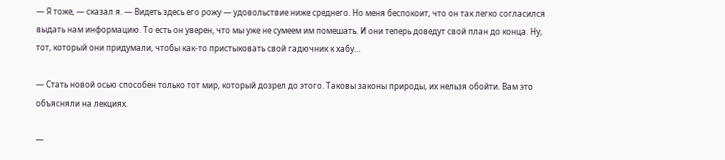— Я тоже, — сказал я. — Видеть здесь его рожу — удовольствие ниже среднего. Но меня беспокоит, что он так легко согласился выдать нам информацию. То есть он уверен, что мы уже не сумеем им помешать. И они теперь доведут свой план до конца. Ну, тот, который они придумали, чтобы как-то пристыковать свой гадючник к хабу…

— Стать новой осью способен только тот мир, который дозрел до этого. Таковы законы природы, их нельзя обойти. Вам это объясняли на лекциях.

—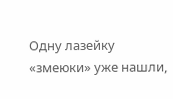Одну лазейку «змеюки» уже нашли,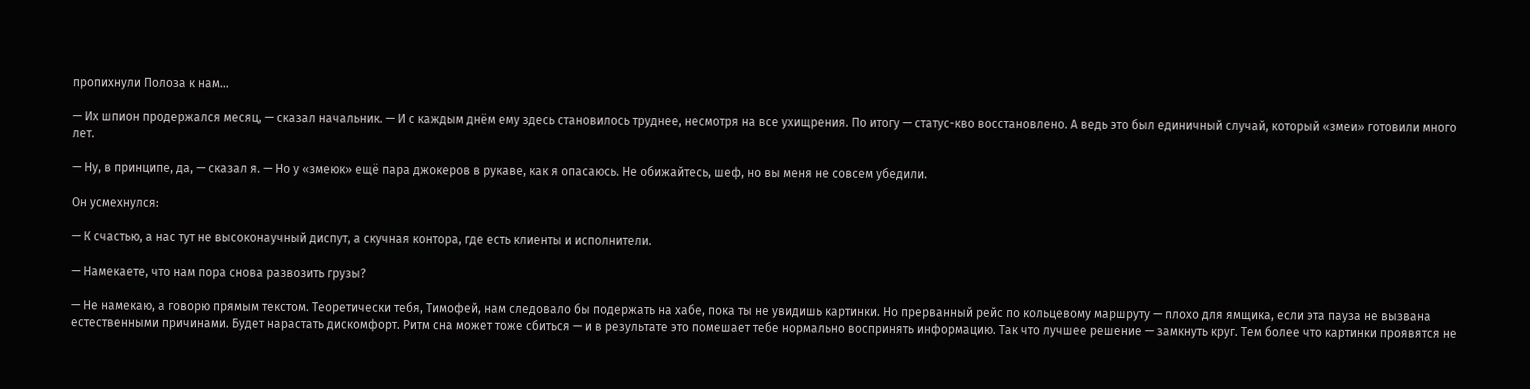пропихнули Полоза к нам…

— Их шпион продержался месяц, — сказал начальник. — И с каждым днём ему здесь становилось труднее, несмотря на все ухищрения. По итогу — статус-кво восстановлено. А ведь это был единичный случай, который «змеи» готовили много лет.

— Ну, в принципе, да, — сказал я. — Но у «змеюк» ещё пара джокеров в рукаве, как я опасаюсь. Не обижайтесь, шеф, но вы меня не совсем убедили.

Он усмехнулся:

— К счастью, а нас тут не высоконаучный диспут, а скучная контора, где есть клиенты и исполнители.

— Намекаете, что нам пора снова развозить грузы?

— Не намекаю, а говорю прямым текстом. Теоретически тебя, Тимофей, нам следовало бы подержать на хабе, пока ты не увидишь картинки. Но прерванный рейс по кольцевому маршруту — плохо для ямщика, если эта пауза не вызвана естественными причинами. Будет нарастать дискомфорт. Ритм сна может тоже сбиться — и в результате это помешает тебе нормально воспринять информацию. Так что лучшее решение — замкнуть круг. Тем более что картинки проявятся не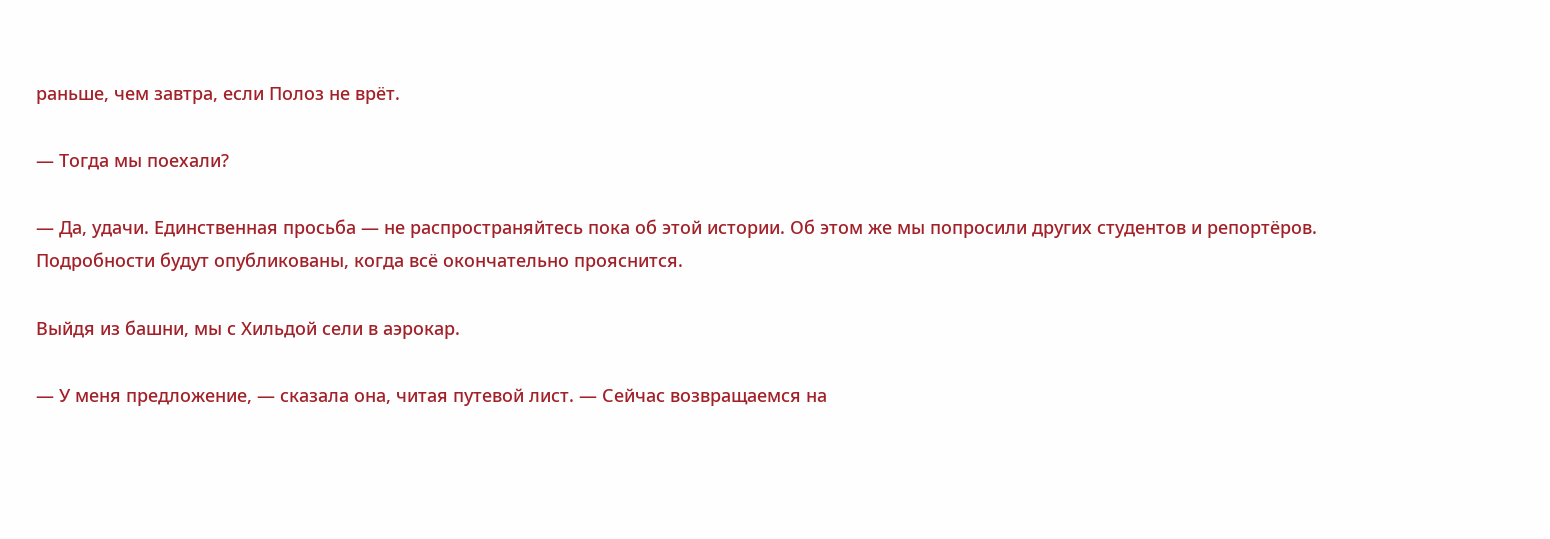раньше, чем завтра, если Полоз не врёт.

— Тогда мы поехали?

— Да, удачи. Единственная просьба — не распространяйтесь пока об этой истории. Об этом же мы попросили других студентов и репортёров. Подробности будут опубликованы, когда всё окончательно прояснится.

Выйдя из башни, мы с Хильдой сели в аэрокар.

— У меня предложение, — сказала она, читая путевой лист. — Сейчас возвращаемся на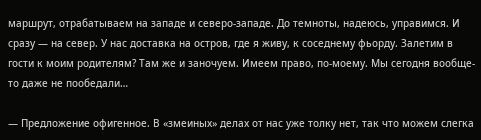маршрут, отрабатываем на западе и северо-западе. До темноты, надеюсь, управимся. И сразу — на север. У нас доставка на остров, где я живу, к соседнему фьорду. Залетим в гости к моим родителям? Там же и заночуем. Имеем право, по-моему. Мы сегодня вообще-то даже не пообедали…

— Предложение офигенное. В «змеиных» делах от нас уже толку нет, так что можем слегка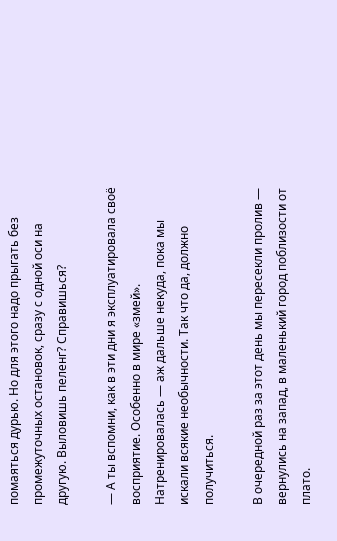помаяться дурью. Но для этого надо прыгать без промежуточных остановок, сразу с одной оси на другую. Выловишь пеленг? Справишься?

— А ты вспомни, как в эти дни я эксплуатировала своё восприятие. Особенно в мире «змей». Натренировалась — аж дальше некуда, пока мы искали всякие необычности. Так что да, должно получиться.

В очередной раз за этот день мы пересекли пролив — вернулись на запад, в маленький город поблизости от плато.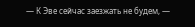— К Эве сейчас заезжать не будем, —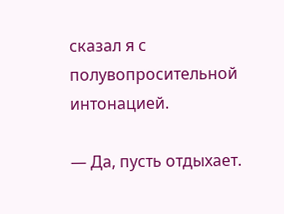сказал я с полувопросительной интонацией.

— Да, пусть отдыхает.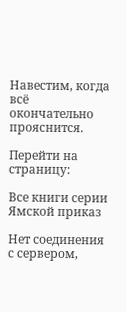Навестим, когда всё окончательно прояснится.

Перейти на страницу:

Все книги серии Ямской приказ

Нет соединения с сервером,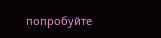попробуйте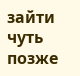зайти чуть позже